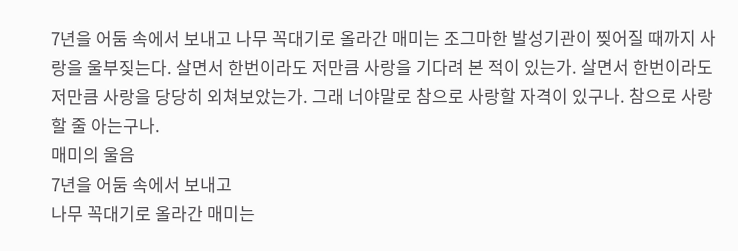7년을 어둠 속에서 보내고 나무 꼭대기로 올라간 매미는 조그마한 발성기관이 찢어질 때까지 사랑을 울부짖는다. 살면서 한번이라도 저만큼 사랑을 기다려 본 적이 있는가. 살면서 한번이라도 저만큼 사랑을 당당히 외쳐보았는가. 그래 너야말로 참으로 사랑할 자격이 있구나. 참으로 사랑할 줄 아는구나.
매미의 울음
7년을 어둠 속에서 보내고
나무 꼭대기로 올라간 매미는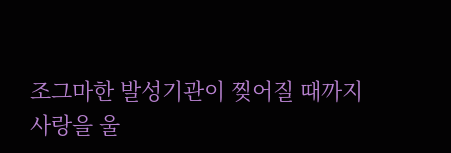조그마한 발성기관이 찢어질 때까지
사랑을 울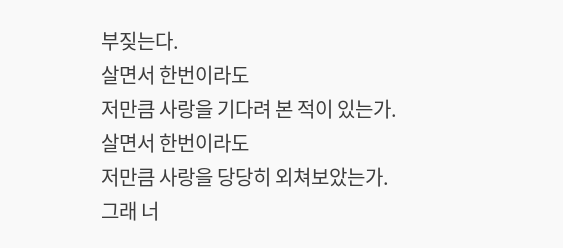부짖는다.
살면서 한번이라도
저만큼 사랑을 기다려 본 적이 있는가.
살면서 한번이라도
저만큼 사랑을 당당히 외쳐보았는가.
그래 너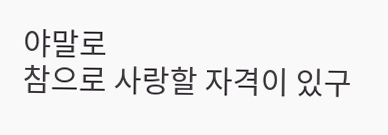야말로
참으로 사랑할 자격이 있구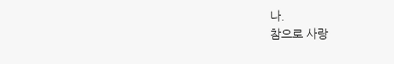나.
참으로 사랑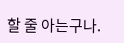할 줄 아는구나.